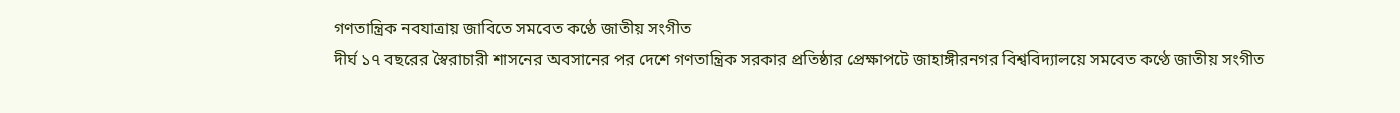গণতান্ত্রিক নবযাত্রায় জাবিতে সমবেত কণ্ঠে জাতীয় সংগীত
দীর্ঘ ১৭ বছরের স্বৈরাচারী শাসনের অবসানের পর দেশে গণতান্ত্রিক সরকার প্রতিষ্ঠার প্রেক্ষাপটে জাহাঙ্গীরনগর বিশ্ববিদ্যালয়ে সমবেত কণ্ঠে জাতীয় সংগীত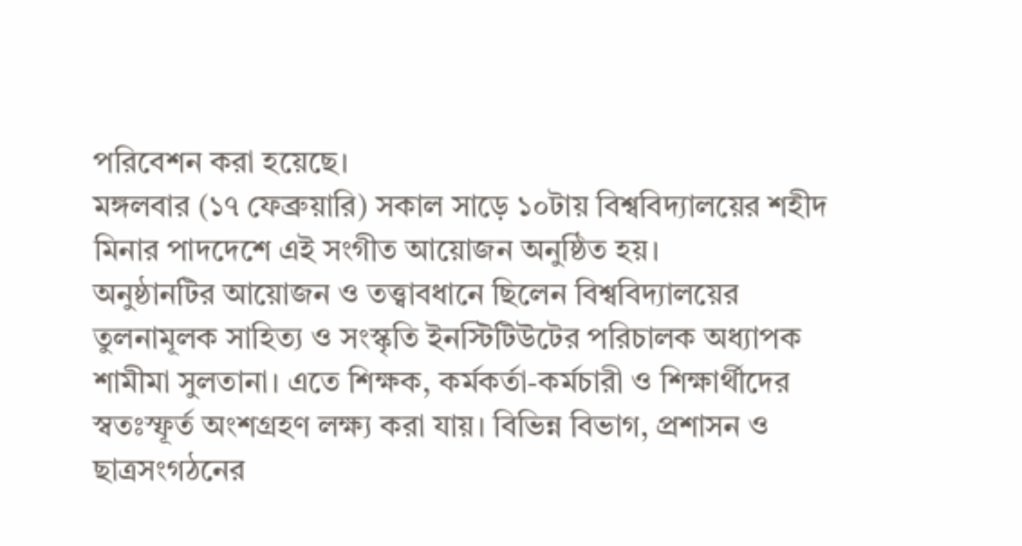পরিবেশন করা হয়েছে।
মঙ্গলবার (১৭ ফেব্রুয়ারি) সকাল সাড়ে ১০টায় বিশ্ববিদ্যালয়ের শহীদ মিনার পাদদেশে এই সংগীত আয়োজন অনুষ্ঠিত হয়।
অনুষ্ঠানটির আয়োজন ও তত্ত্বাবধানে ছিলেন বিশ্ববিদ্যালয়ের তুলনামূলক সাহিত্য ও সংস্কৃতি ইনস্টিটিউটের পরিচালক অধ্যাপক শামীমা সুলতানা। এতে শিক্ষক, কর্মকর্তা-কর্মচারী ও শিক্ষার্থীদের স্বতঃস্ফূর্ত অংশগ্রহণ লক্ষ্য করা যায়। বিভিন্ন বিভাগ, প্রশাসন ও ছাত্রসংগঠনের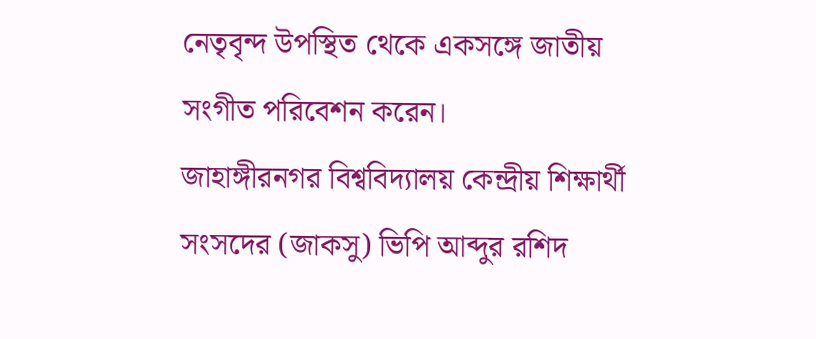নেতৃবৃন্দ উপস্থিত থেকে একসঙ্গে জাতীয় সংগীত পরিবেশন করেন।
জাহাঙ্গীরনগর বিশ্ববিদ্যালয় কেন্দ্রীয় শিক্ষার্থী সংসদের (জাকসু) ভিপি আব্দুর রশিদ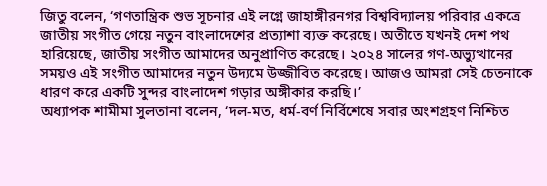জিতু বলেন, ‘গণতান্ত্রিক শুভ সূচনার এই লগ্নে জাহাঙ্গীরনগর বিশ্ববিদ্যালয় পরিবার একত্রে জাতীয় সংগীত গেয়ে নতুন বাংলাদেশের প্রত্যাশা ব্যক্ত করেছে। অতীতে যখনই দেশ পথ হারিয়েছে, জাতীয় সংগীত আমাদের অনুপ্রাণিত করেছে। ২০২৪ সালের গণ-অভ্যুত্থানের সময়ও এই সংগীত আমাদের নতুন উদ্যমে উজ্জীবিত করেছে। আজও আমরা সেই চেতনাকে ধারণ করে একটি সুন্দর বাংলাদেশ গড়ার অঙ্গীকার করছি।’
অধ্যাপক শামীমা সুলতানা বলেন, ‘দল-মত, ধর্ম-বর্ণ নির্বিশেষে সবার অংশগ্রহণ নিশ্চিত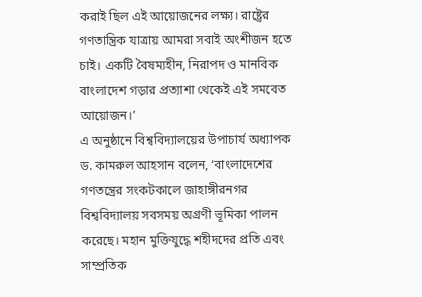করাই ছিল এই আয়োজনের লক্ষ্য। রাষ্ট্রের গণতান্ত্রিক যাত্রায় আমরা সবাই অংশীজন হতে চাই। একটি বৈষম্যহীন, নিরাপদ ও মানবিক বাংলাদেশ গড়ার প্রত্যাশা থেকেই এই সমবেত আয়োজন।’
এ অনুষ্ঠানে বিশ্ববিদ্যালয়ের উপাচার্য অধ্যাপক ড. কামরুল আহসান বলেন, ‘বাংলাদেশের গণতন্ত্রের সংকটকালে জাহাঙ্গীরনগর বিশ্ববিদ্যালয় সবসময় অগ্রণী ভূমিকা পালন করেছে। মহান মুক্তিযুদ্ধে শহীদদের প্রতি এবং সাম্প্রতিক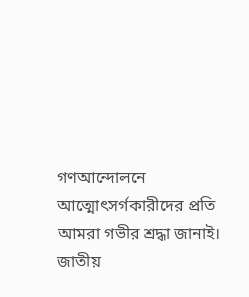গণআন্দোলনে আত্মোৎসর্গকারীদের প্রতি আমরা গভীর শ্রদ্ধা জানাই। জাতীয়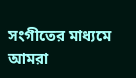সংগীতের মাধ্যমে আমরা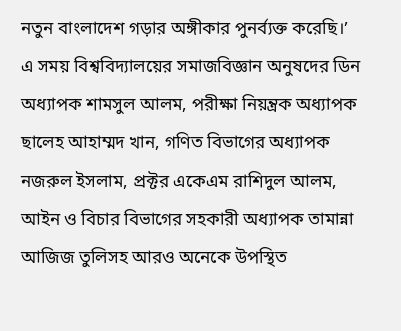নতুন বাংলাদেশ গড়ার অঙ্গীকার পুনর্ব্যক্ত করেছি।’
এ সময় বিশ্ববিদ্যালয়ের সমাজবিজ্ঞান অনুষদের ডিন অধ্যাপক শামসুল আলম, পরীক্ষা নিয়ন্ত্রক অধ্যাপক ছালেহ আহাম্মদ খান, গণিত বিভাগের অধ্যাপক নজরুল ইসলাম, প্রক্টর একেএম রাশিদুল আলম, আইন ও বিচার বিভাগের সহকারী অধ্যাপক তামান্না আজিজ তুলিসহ আরও অনেকে উপস্থিত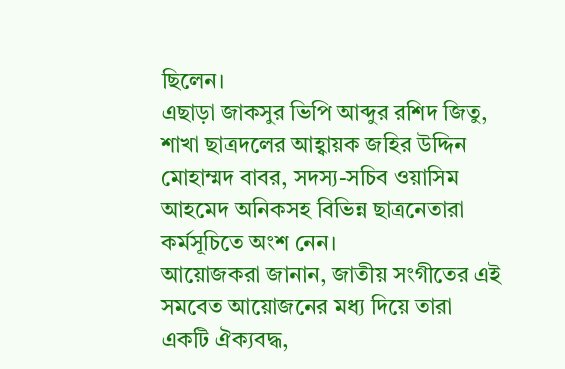ছিলেন।
এছাড়া জাকসুর ভিপি আব্দুর রশিদ জিতু, শাখা ছাত্রদলের আহ্বায়ক জহির উদ্দিন মোহাম্মদ বাবর, সদস্য-সচিব ওয়াসিম আহমেদ অনিকসহ বিভিন্ন ছাত্রনেতারা কর্মসূচিতে অংশ নেন।
আয়োজকরা জানান, জাতীয় সংগীতের এই সমবেত আয়োজনের মধ্য দিয়ে তারা একটি ঐক্যবদ্ধ,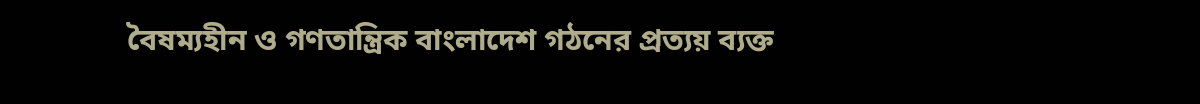বৈষম্যহীন ও গণতান্ত্রিক বাংলাদেশ গঠনের প্রত্যয় ব্যক্ত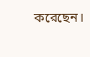করেছেন।